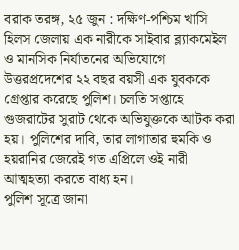বরাক তরঙ্গ, ২৫ জুন : দক্ষিণ-পশ্চিম খাসি হিলস জেলায় এক নারীকে সাইবার ব্ল্যাকমেইল ও মানসিক নির্যাতনের অভিযোগে উত্তরপ্রদেশের ২২ বছর বয়সী এক যুবককে গ্রেপ্তার করেছে পুলিশ। চলতি সপ্তাহে গুজরাটের সুরাট থেকে অভিযুক্তকে আটক করা হয়। পুলিশের দাবি, তার লাগাতার হুমকি ও হয়রানির জেরেই গত এপ্রিলে ওই নারী আত্মহত্যা করতে বাধ্য হন।
পুলিশ সূত্রে জানা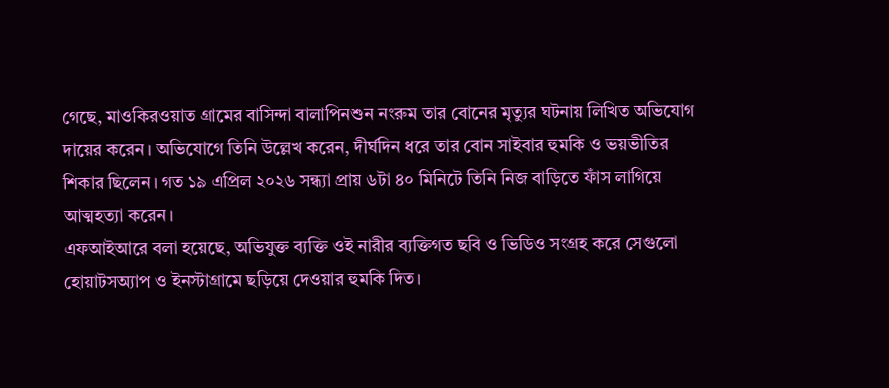গেছে, মাওকিরওয়াত গ্রামের বাসিন্দা বালাপিনশুন নংরুম তার বোনের মৃত্যুর ঘটনায় লিখিত অভিযোগ দায়ের করেন। অভিযোগে তিনি উল্লেখ করেন, দীর্ঘদিন ধরে তার বোন সাইবার হুমকি ও ভয়ভীতির শিকার ছিলেন। গত ১৯ এপ্রিল ২০২৬ সন্ধ্যা প্রায় ৬টা ৪০ মিনিটে তিনি নিজ বাড়িতে ফাঁস লাগিয়ে আত্মহত্যা করেন।
এফআইআরে বলা হয়েছে, অভিযুক্ত ব্যক্তি ওই নারীর ব্যক্তিগত ছবি ও ভিডিও সংগ্রহ করে সেগুলো হোয়াটসঅ্যাপ ও ইনস্টাগ্রামে ছড়িয়ে দেওয়ার হুমকি দিত।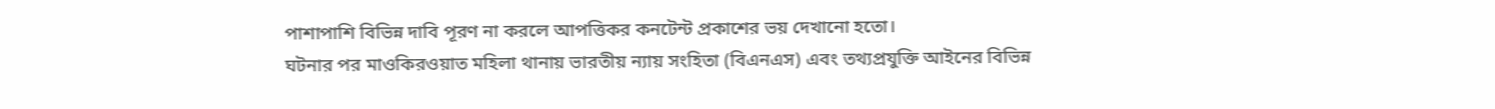পাশাপাশি বিভিন্ন দাবি পূরণ না করলে আপত্তিকর কনটেন্ট প্রকাশের ভয় দেখানো হতো।
ঘটনার পর মাওকিরওয়াত মহিলা থানায় ভারতীয় ন্যায় সংহিতা (বিএনএস) এবং তথ্যপ্রযুক্তি আইনের বিভিন্ন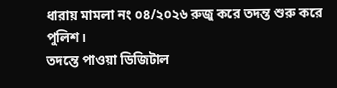ধারায় মামলা নং ০৪/২০২৬ রুজু করে তদন্ত শুরু করে পুলিশ।
তদন্তে পাওয়া ডিজিটাল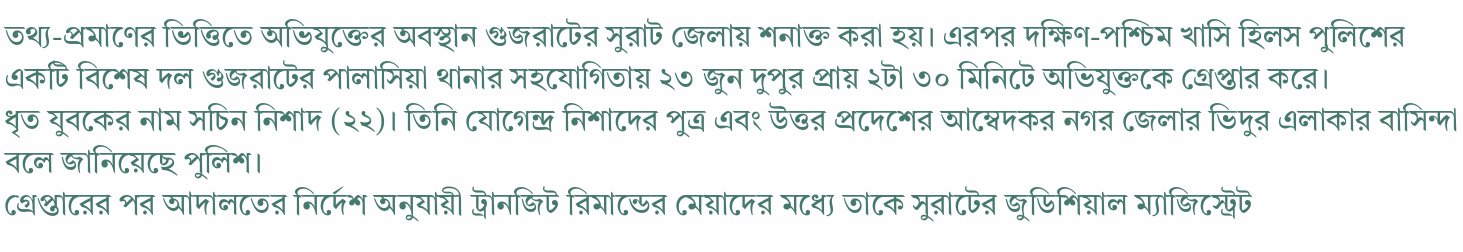তথ্য-প্রমাণের ভিত্তিতে অভিযুক্তের অবস্থান গুজরাটের সুরাট জেলায় শনাক্ত করা হয়। এরপর দক্ষিণ-পশ্চিম খাসি হিলস পুলিশের একটি বিশেষ দল গুজরাটের পালাসিয়া থানার সহযোগিতায় ২৩ জুন দুপুর প্রায় ২টা ৩০ মিনিটে অভিযুক্তকে গ্রেপ্তার করে।
ধৃত যুবকের নাম সচিন নিশাদ (২২)। তিনি যোগেন্দ্র নিশাদের পুত্র এবং উত্তর প্রদেশের আম্বেদকর নগর জেলার ভিদুর এলাকার বাসিন্দা বলে জানিয়েছে পুলিশ।
গ্রেপ্তারের পর আদালতের নির্দেশ অনুযায়ী ট্রানজিট রিমান্ডের মেয়াদের মধ্যে তাকে সুরাটের জুডিশিয়াল ম্যাজিস্ট্রেট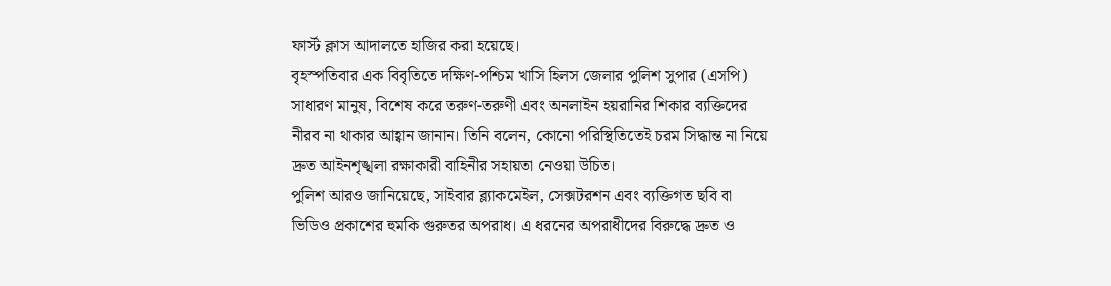ফার্স্ট ক্লাস আদালতে হাজির করা হয়েছে।
বৃহস্পতিবার এক বিবৃতিতে দক্ষিণ-পশ্চিম খাসি হিলস জেলার পুলিশ সুপার (এসপি) সাধারণ মানুষ, বিশেষ করে তরুণ-তরুণী এবং অনলাইন হয়রানির শিকার ব্যক্তিদের নীরব না থাকার আহ্বান জানান। তিনি বলেন, কোনো পরিস্থিতিতেই চরম সিদ্ধান্ত না নিয়ে দ্রুত আইনশৃঙ্খলা রক্ষাকারী বাহিনীর সহায়তা নেওয়া উচিত।
পুলিশ আরও জানিয়েছে, সাইবার ব্ল্যাকমেইল, সেক্সটরশন এবং ব্যক্তিগত ছবি বা ভিডিও প্রকাশের হুমকি গুরুতর অপরাধ। এ ধরনের অপরাধীদের বিরুদ্ধে দ্রুত ও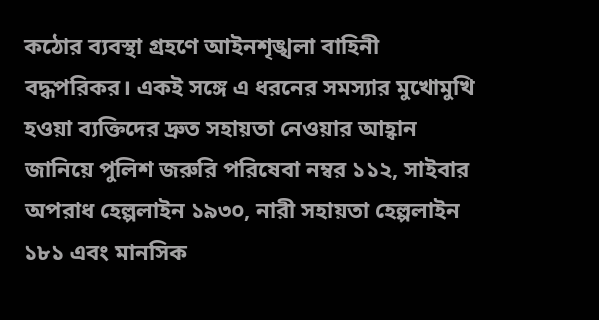কঠোর ব্যবস্থা গ্রহণে আইনশৃঙ্খলা বাহিনী বদ্ধপরিকর। একই সঙ্গে এ ধরনের সমস্যার মুখোমুখি হওয়া ব্যক্তিদের দ্রুত সহায়তা নেওয়ার আহ্বান জানিয়ে পুলিশ জরুরি পরিষেবা নম্বর ১১২, সাইবার অপরাধ হেল্পলাইন ১৯৩০, নারী সহায়তা হেল্পলাইন ১৮১ এবং মানসিক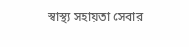স্বাস্থ্য সহায়তা সেবার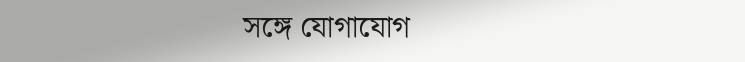সঙ্গে যোগাযোগ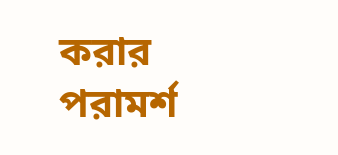করার পরামর্শ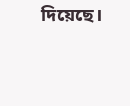দিয়েছে।